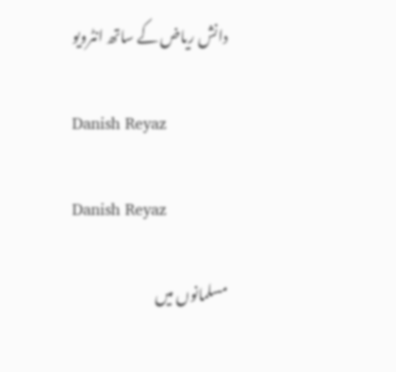دانش ریاض کے ساتھ انٹرویو

Danish Reyaz

Danish Reyaz

مسلمانوں میں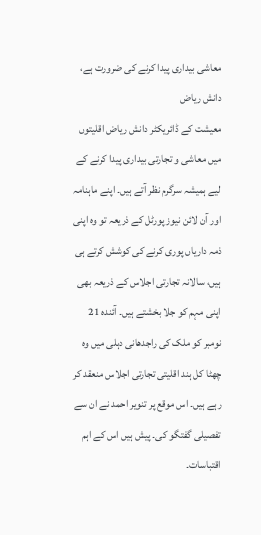معاشی بیداری پیدا کرنے کی ضرورت ہے، دانش ریاض
معیشت کے ڈائریکٹر دانش ریاض اقلیتوں میں معاشی و تجارتی بیداری پیدا کرنے کے لیے ہمیشہ سرگرم نظر آتے ہیں۔ اپنے ماہنامہ اور آن لائن نیوز پورٹل کے ذریعہ تو وہ اپنی ذمہ داریاں پوری کرنے کی کوشش کرتے ہی ہیں، سالانہ تجارتی اجلاس کے ذریعہ بھی اپنی مہم کو جلا بخشتے ہیں۔ آئندہ 21 نومبر کو ملک کی راجدھانی دہلی میں وہ چھٹا کل ہند اقلیتی تجارتی اجلاس منعقد کر رہے ہیں۔ اس موقع پر تنویر احمد نے ان سے تفصیلی گفتگو کی۔ پیش ہیں اس کے اہم اقتباسات۔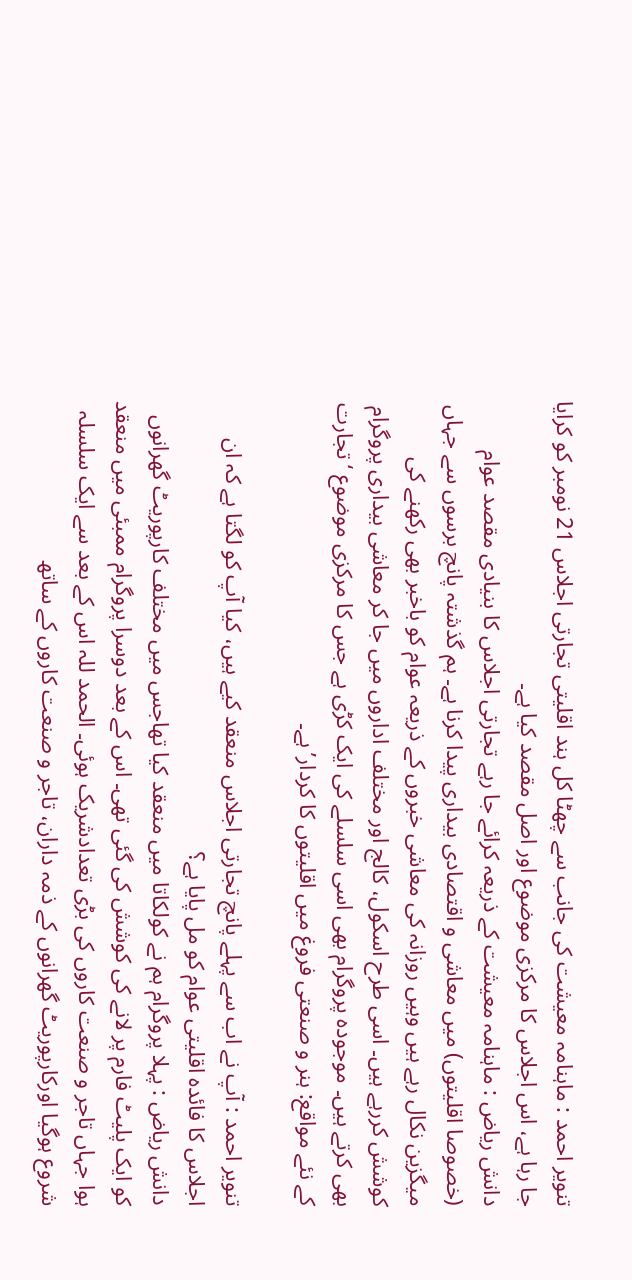تنویر احمد : ماہنامہ معیشت کی جانب سے چھٹا کل ہند اقلیتی تجارتی اجلاس 21 نومبر کو کرایا جا رہا ہے، اس اجلاس کا مرکزی موضوع اور اصل مقصد کیا ہے۔
دانش ریاض : ماہنامہ معیشت کے ذریعہ کرائے جا رہے تجارتی اجلاس کا بنیادی مقصد عوام (خصوصا اقلیتوں) میں معاشی و اقتصادی بیداری پیدا کرنا ہے۔ ہم گذشتہ پانچ برسوں سے جہاں میگزین نکال رہے ہیں وہیں روزانہ کی معاشی خبروں کے ذریعہ عوام کو باخبر بھی رکھنے کی کوشش کررہے ہیں۔ اسی طرح اسکول، کالج اور مختلف اداروں میں جا کر معاشی بیداری پروگرام بھی کرتے ہیں۔ موجودہ پروگرام بھی اسی سلسلے کی ایک کڑی ہے جس کا مرکزی موضوع ‘تجارت کے نئے مواقع: ہنر و صنعتی فروغ میں اقلیتوں کا کردار’ ہے۔

تنویر احمد : آپ نے اب سے پہلے پانچ تجارتی اجلاس منعقد کیے ہیں، کیا آپ کو لگتا ہے کہ ان اجلاس کا فائدہ اقلیتی عوام کو مل پایا ہے؟
دانش ریاض : پہلا پروگرام ہم نے کولکاتا میں منعقد کیا تھاجس میں مختلف کارپوریٹ گھرانوں کو ایک پلیٹ فارم پر لانے کی کوشش کی گئی تھی۔ اس کے بعد دوسرا پروگرام ممبئی میں منعقد ہوا جہاں تاجر و صنعت کاروں کی بڑی تعدادشریک ہوئی۔ الحمد للہ اس کے بعد سے ایک سلسلہ شروع ہوگیا اورکارپوریٹ گھرانوں کے ذمہ داران، تاجر و صنعت کاروں کے ساتھ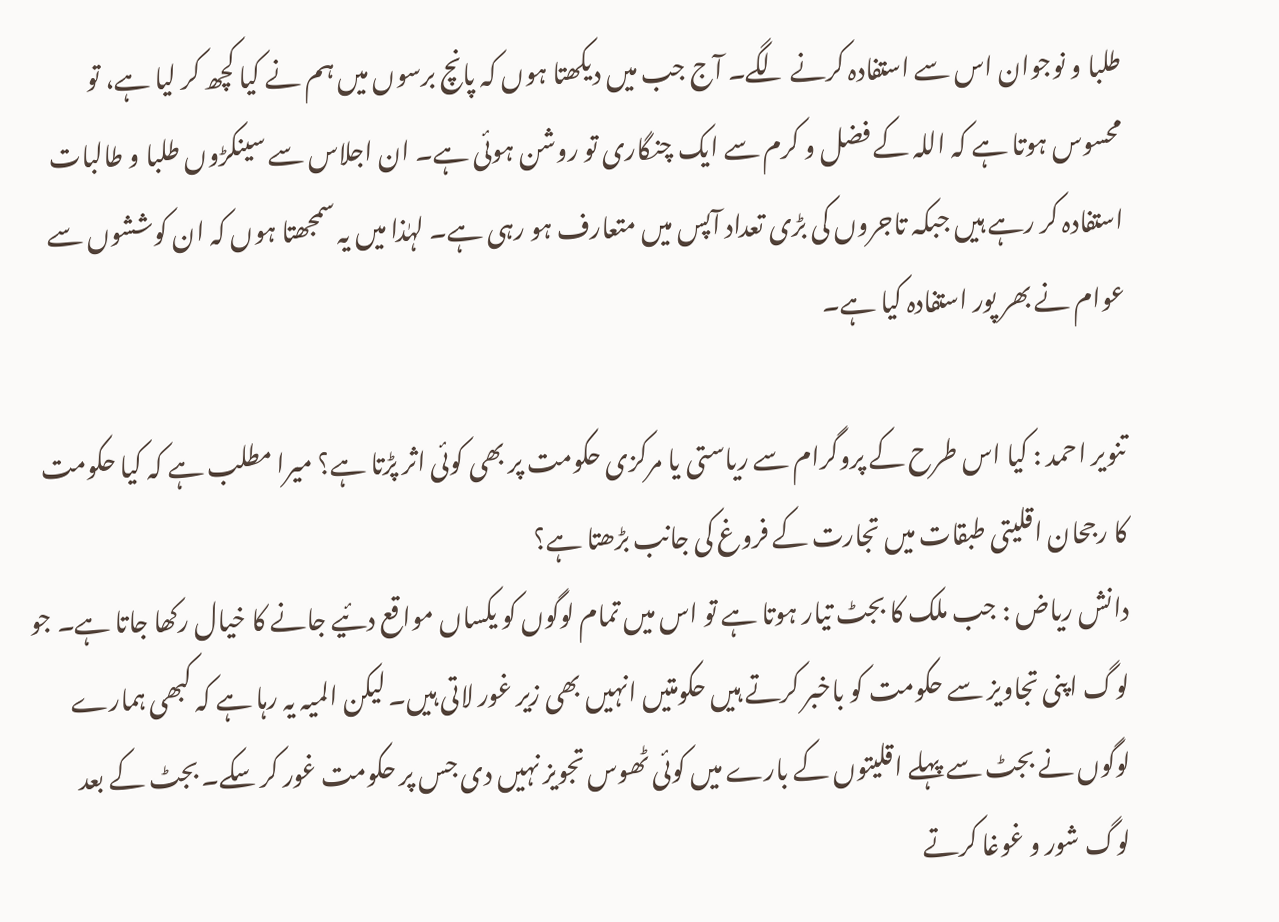طلبا و نوجوان اس سے استفادہ کرنے لگے۔ آج جب میں دیکھتا ہوں کہ پانچ برسوں میں ہم نے کیا کچھ کر لیا ہے، تو محسوس ہوتا ہے کہ اللہ کے فضل و کرم سے ایک چنگاری تو روشن ہوئی ہے۔ ان اجلاس سے سینکڑوں طلبا و طالبات استفادہ کر رہے ہیں جبکہ تاجروں کی بڑی تعداد آپس میں متعارف ہو رہی ہے۔ لہٰذا میں یہ سمجھتا ہوں کہ ان کوششوں سے عوام نے بھر پور استفادہ کیا ہے۔

تنویر احمد : کیا اس طرح کے پروگرام سے ریاستی یا مرکزی حکومت پر بھی کوئی اثر پڑتا ہے؟ میرا مطلب ہے کہ کیا حکومت کا رجحان اقلیتی طبقات میں تجارت کے فروغ کی جانب بڑھتا ہے؟
دانش ریاض : جب ملک کا بجٹ تیار ہوتا ہے تو اس میں تمام لوگوں کو یکساں مواقع دئیے جانے کا خیال رکھا جاتا ہے۔ جو لوگ اپنی تجاویز سے حکومت کو باخبر کرتے ہیں حکومتیں انہیں بھی زیر غور لاتی ہیں۔ لیکن المیہ یہ رہا ہے کہ کبھی ہمارے لوگوں نے بجٹ سے پہلے اقلیتوں کے بارے میں کوئی ٹھوس تجویز نہیں دی جس پر حکومت غور کر سکے۔ بجٹ کے بعد لوگ شور و غوغا کرتے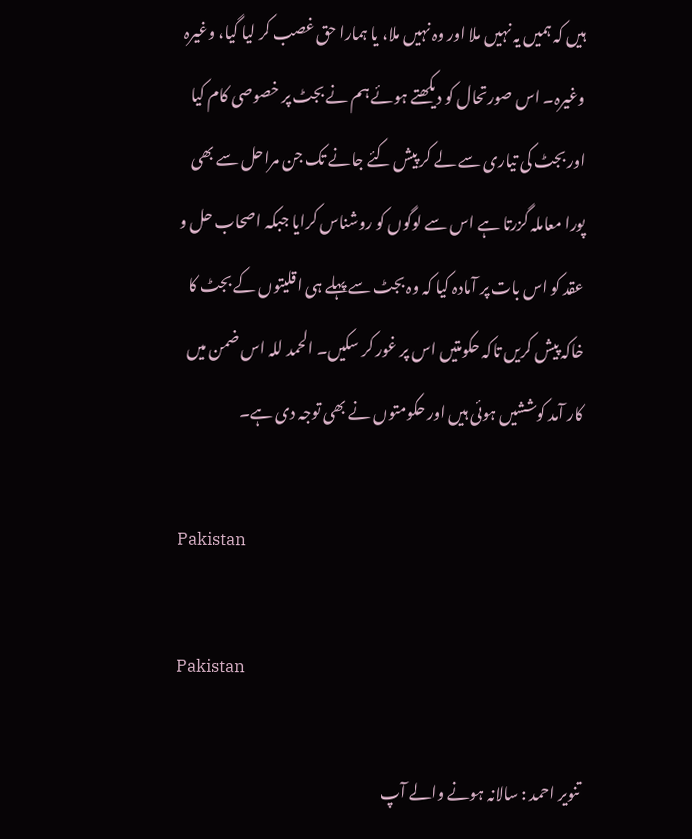ہیں کہ ہمیں یہ نہیں ملا اور وہ نہیں ملا، یا ہمارا حق غصب کر لیا گیا، وغیرہ وغیرہ۔ اس صورتحال کو دیکھتے ہوئے ہم نے بجٹ پر خصوصی کام کیا اور بجٹ کی تیاری سے لے کر پیش کئے جانے تک جن مراحل سے بھی پورا معاملہ گزرتا ہے اس سے لوگوں کو روشناس کرایا جبکہ اصحاب حل و عقد کو اس بات پر آمادہ کیا کہ وہ بجٹ سے پہلے ہی اقلیتوں کے بجٹ کا خاکہ پیش کریں تاکہ حکومتیں اس پر غور کر سکیں۔ الحمد للہ اس ضمن میں کار آمد کوششیں ہوئی ہیں اور حکومتوں نے بھی توجہ دی ہے۔

Pakistan

Pakistan

تنویر احمد : سالانہ ہونے والے آپ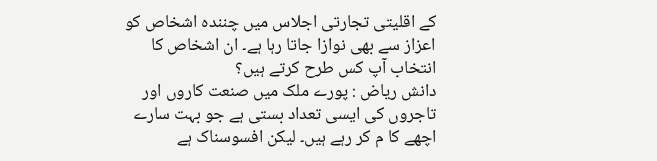کے اقلیتی تجارتی اجلاس میں چنندہ اشخاص کو اعزاز سے بھی نوازا جاتا رہا ہے۔ ان اشخاص کا انتخاب آپ کس طرح کرتے ہیں؟
دانش ریاض : پورے ملک میں صنعت کاروں اور تاجروں کی ایسی تعداد بستی ہے جو بہت سارے اچھے کا م کر رہے ہیں۔ لیکن افسوسناک ہے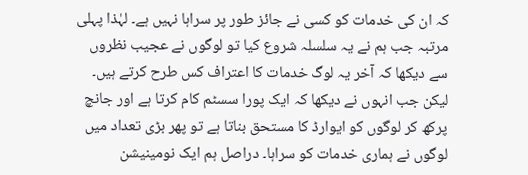کہ ان کی خدمات کو کسی نے جائز طور پر سراہا نہیں ہے۔ لہٰذا پہلی مرتبہ جب ہم نے یہ سلسلہ شروع کیا تو لوگوں نے عجیب نظروں سے دیکھا کہ آخر یہ لوگ خدمات کا اعتراف کس طرح کرتے ہیں۔ لیکن جب انہوں نے دیکھا کہ ایک پورا سسٹم کام کرتا ہے اور جانچ پرکھ کر لوگوں کو ایوارڈ کا مستحق بناتا ہے تو پھر بڑی تعداد میں لوگوں نے ہماری خدمات کو سراہا۔ دراصل ہم ایک نومینیشن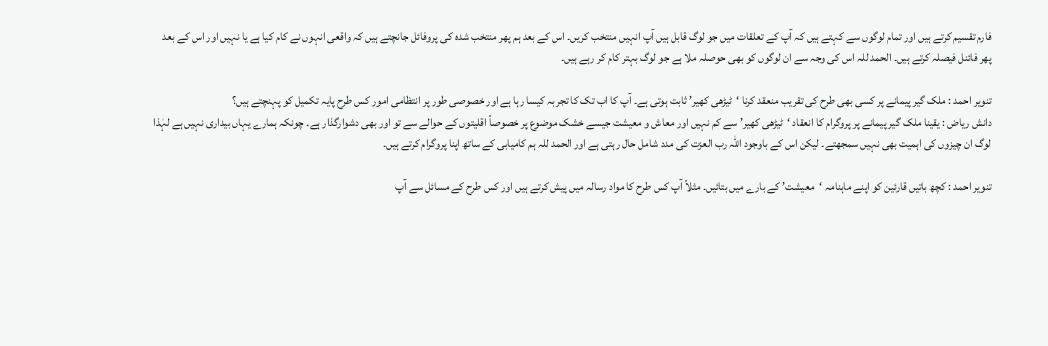فارم تقسیم کرتے ہیں اور تمام لوگوں سے کہتے ہیں کہ آپ کے تعلقات میں جو لوگ قابل ہیں آپ انہیں منتخب کریں۔ اس کے بعد ہم پھر منتخب شدہ کی پروفائل جانچتے ہیں کہ واقعی انہوں نے کام کیا ہے یا نہیں اور اس کے بعد پھر فائنل فیصلہ کرتے ہیں۔ الحمد للہ اس کی وجہ سے ان لوگوں کو بھی حوصلہ ملا ہے جو لوگ بہتر کام کر رہے ہیں۔

تنویر احمد : ملک گیر پیمانے پر کسی بھی طرح کی تقریب منعقد کرنا ‘ٹیڑھی کھیر’ ثابت ہوتی ہے۔ آپ کا اب تک کا تجربہ کیسا رہا ہے اور خصوصی طور پر انتظامی امور کس طرح پایہ تکمیل کو پہنچتے ہیں؟
دانش ریاض : یقینا ملک گیر پیمانے پر پروگرام کا انعقاد ‘ٹیڑھی کھیر’ سے کم نہیں اور معاش و معیشت جیسے خشک موضوع پر خصوصاً اقلیتوں کے حوالے سے تو اور بھی دشوارگذار ہے۔ چونکہ ہمارے یہاں بیداری نہیں ہے لہٰذا لوگ ان چیزوں کی اہمیت بھی نہیں سمجھتے۔ لیکن اس کے باوجود اللہ رب العزت کی مدد شامل حال رہتی ہے اور الحمد للہ ہم کامیابی کے ساتھ اپنا پروگرام کرتے ہیں۔

تنویر احمد : کچھ باتیں قارئین کو اپنے ماہنامہ ‘معیشت’ کے بارے میں بتائیں۔ مثلاً آپ کس طرح کا مواد رسالہ میں پیش کرتے ہیں اور کس طرح کے مسائل سے آپ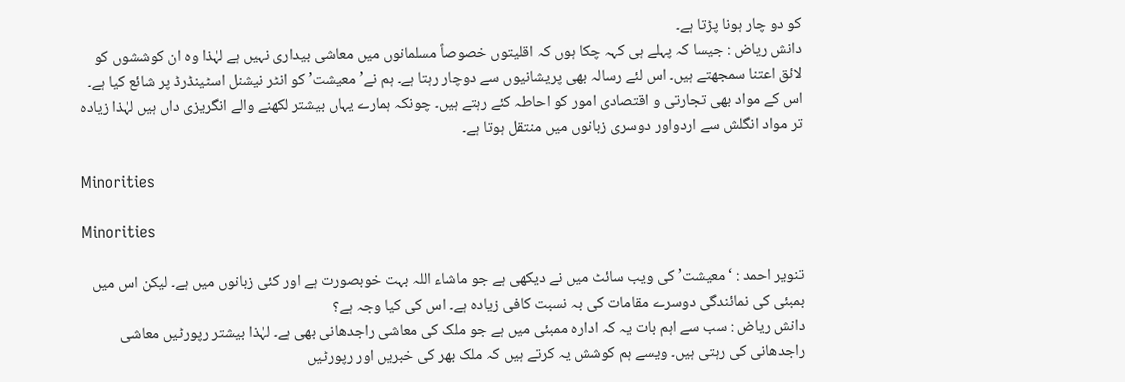کو دو چار ہونا پڑتا ہے۔
دانش ریاض : جیسا کہ پہلے ہی کہہ چکا ہوں کہ اقلیتوں خصوصاً مسلمانوں میں معاشی بیداری نہیں ہے لہٰذا وہ ان کوششوں کو لائق اعتنا سمجھتے ہیں۔ اس لئے رسالہ بھی پریشانیوں سے دوچار رہتا ہے۔ ہم نے’معیشت’ کو انٹر نیشنل اسٹینڈرڈ پر شائع کیا ہے۔ اس کے مواد بھی تجارتی و اقتصادی امور کو احاطہ کئے رہتے ہیں۔ چونکہ ہمارے یہاں بیشتر لکھنے والے انگریزی داں ہیں لہٰذا زیادہ تر مواد انگلش سے اردواور دوسری زبانوں میں منتقل ہوتا ہے۔

Minorities

Minorities

تنویر احمد : ‘معیشت’ کی ویب سائٹ میں نے دیکھی ہے جو ماشاء اللہ بہت خوبصورت ہے اور کئی زبانوں میں ہے۔ لیکن اس میں بمبئی کی نمائندگی دوسرے مقامات کی بہ نسبت کافی زیادہ ہے۔ اس کی کیا وجہ ہے؟
دانش ریاض : سب سے اہم بات یہ کہ ادارہ ممبئی میں ہے جو ملک کی معاشی راجدھانی بھی ہے۔ لہٰذا بیشتر رپورٹیں معاشی راجدھانی کی رہتی ہیں۔ ویسے ہم کوشش یہ کرتے ہیں کہ ملک بھر کی خبریں اور رپورٹیں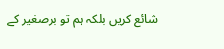شائع کریں بلکہ ہم تو برصغیر کے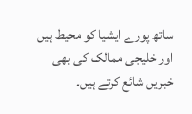ساتھ پورے ایشیا کو محیط ہیں اور خلیجی ممالک کی بھی خبریں شائع کرتے ہیں۔